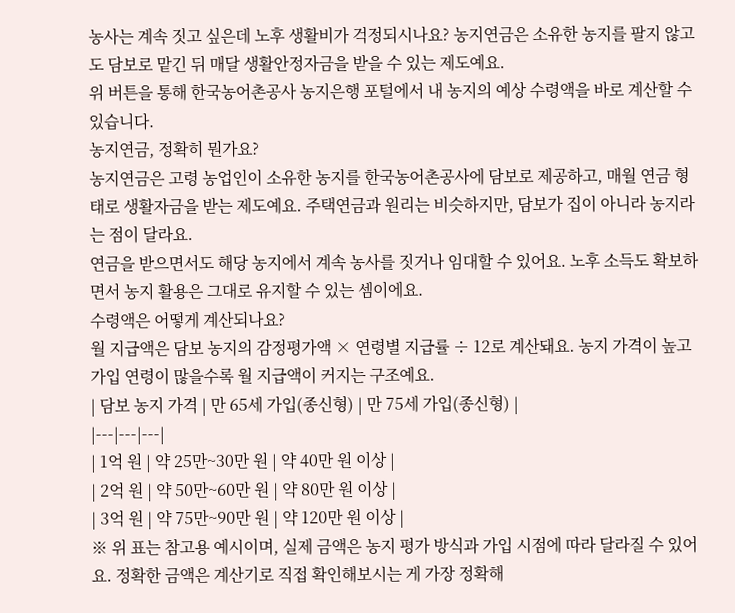농사는 계속 짓고 싶은데 노후 생활비가 걱정되시나요? 농지연금은 소유한 농지를 팔지 않고도 담보로 맡긴 뒤 매달 생활안정자금을 받을 수 있는 제도예요.
위 버튼을 통해 한국농어촌공사 농지은행 포털에서 내 농지의 예상 수령액을 바로 계산할 수 있습니다.
농지연금, 정확히 뭔가요?
농지연금은 고령 농업인이 소유한 농지를 한국농어촌공사에 담보로 제공하고, 매월 연금 형태로 생활자금을 받는 제도예요. 주택연금과 원리는 비슷하지만, 담보가 집이 아니라 농지라는 점이 달라요.
연금을 받으면서도 해당 농지에서 계속 농사를 짓거나 임대할 수 있어요. 노후 소득도 확보하면서 농지 활용은 그대로 유지할 수 있는 셈이에요.
수령액은 어떻게 계산되나요?
월 지급액은 담보 농지의 감정평가액 × 연령별 지급률 ÷ 12로 계산돼요. 농지 가격이 높고 가입 연령이 많을수록 월 지급액이 커지는 구조예요.
| 담보 농지 가격 | 만 65세 가입(종신형) | 만 75세 가입(종신형) |
|---|---|---|
| 1억 원 | 약 25만~30만 원 | 약 40만 원 이상 |
| 2억 원 | 약 50만~60만 원 | 약 80만 원 이상 |
| 3억 원 | 약 75만~90만 원 | 약 120만 원 이상 |
※ 위 표는 참고용 예시이며, 실제 금액은 농지 평가 방식과 가입 시점에 따라 달라질 수 있어요. 정확한 금액은 계산기로 직접 확인해보시는 게 가장 정확해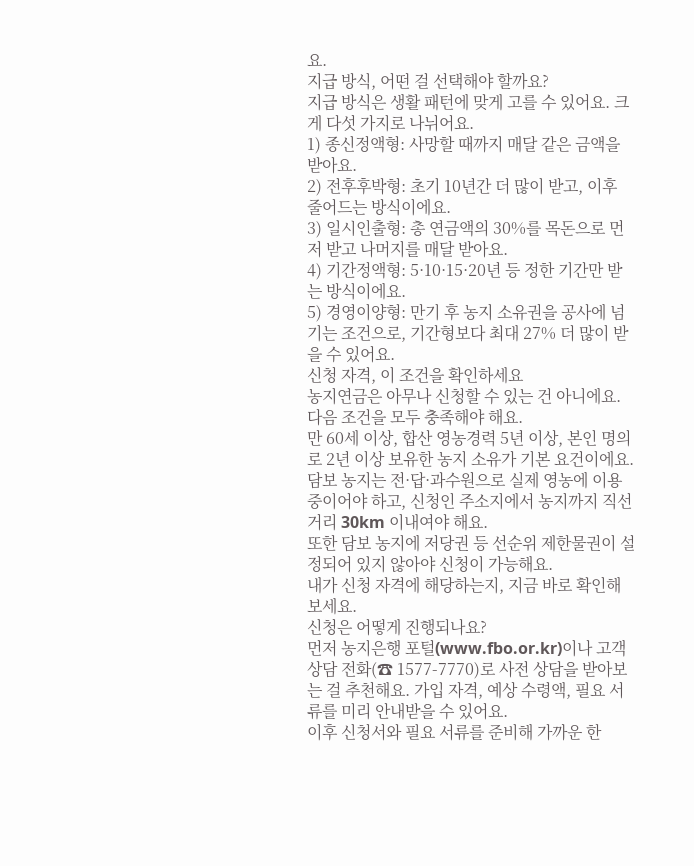요.
지급 방식, 어떤 걸 선택해야 할까요?
지급 방식은 생활 패턴에 맞게 고를 수 있어요. 크게 다섯 가지로 나뉘어요.
1) 종신정액형: 사망할 때까지 매달 같은 금액을 받아요.
2) 전후후박형: 초기 10년간 더 많이 받고, 이후 줄어드는 방식이에요.
3) 일시인출형: 총 연금액의 30%를 목돈으로 먼저 받고 나머지를 매달 받아요.
4) 기간정액형: 5·10·15·20년 등 정한 기간만 받는 방식이에요.
5) 경영이양형: 만기 후 농지 소유권을 공사에 넘기는 조건으로, 기간형보다 최대 27% 더 많이 받을 수 있어요.
신청 자격, 이 조건을 확인하세요
농지연금은 아무나 신청할 수 있는 건 아니에요. 다음 조건을 모두 충족해야 해요.
만 60세 이상, 합산 영농경력 5년 이상, 본인 명의로 2년 이상 보유한 농지 소유가 기본 요건이에요. 담보 농지는 전·답·과수원으로 실제 영농에 이용 중이어야 하고, 신청인 주소지에서 농지까지 직선거리 30km 이내여야 해요.
또한 담보 농지에 저당권 등 선순위 제한물권이 설정되어 있지 않아야 신청이 가능해요.
내가 신청 자격에 해당하는지, 지금 바로 확인해보세요.
신청은 어떻게 진행되나요?
먼저 농지은행 포털(www.fbo.or.kr)이나 고객상담 전화(☎ 1577-7770)로 사전 상담을 받아보는 걸 추천해요. 가입 자격, 예상 수령액, 필요 서류를 미리 안내받을 수 있어요.
이후 신청서와 필요 서류를 준비해 가까운 한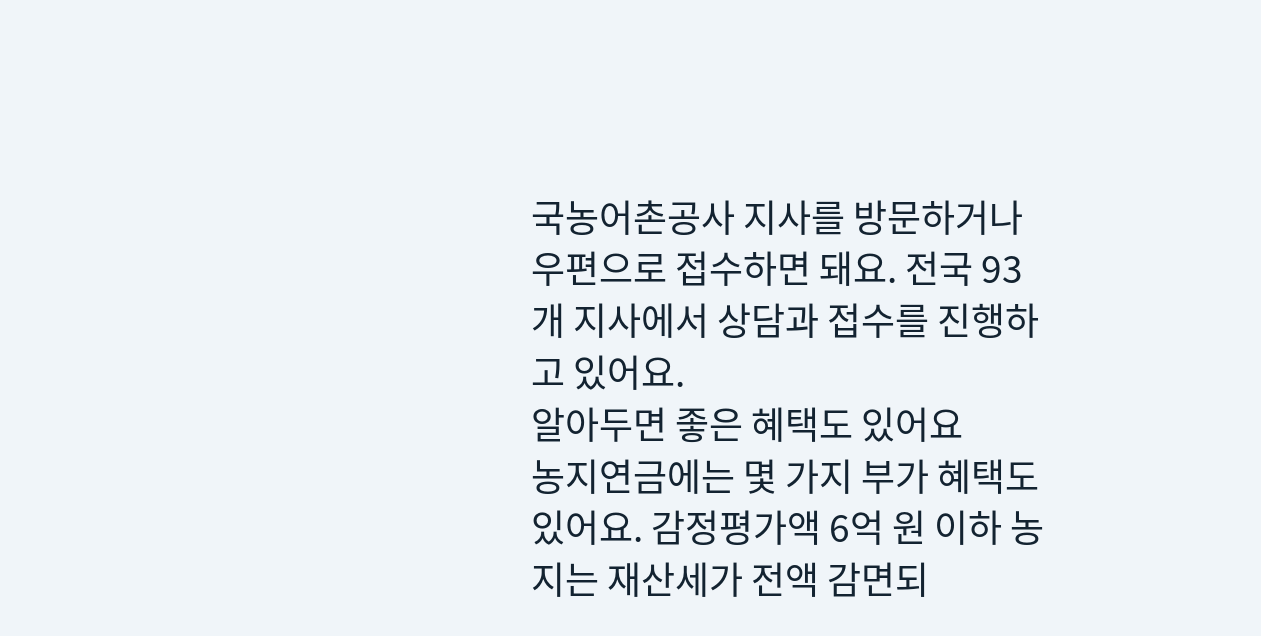국농어촌공사 지사를 방문하거나 우편으로 접수하면 돼요. 전국 93개 지사에서 상담과 접수를 진행하고 있어요.
알아두면 좋은 혜택도 있어요
농지연금에는 몇 가지 부가 혜택도 있어요. 감정평가액 6억 원 이하 농지는 재산세가 전액 감면되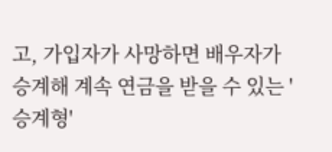고, 가입자가 사망하면 배우자가 승계해 계속 연금을 받을 수 있는 '승계형'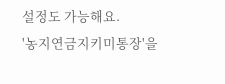설정도 가능해요.
'농지연금지키미통장'을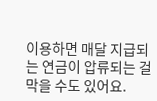이용하면 매달 지급되는 연금이 압류되는 걸 막을 수도 있어요.